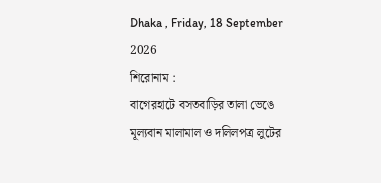Dhaka , Friday, 18 September 2026
শিরোনাম :
বাগেরহাটে বসতবাড়ির তালা ভেঙে মূল্যবান মালামাল ও দলিলপত্র লুটের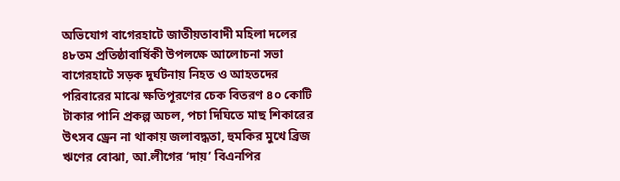অভিযোগ বাগেরহাটে জাতীয়তাবাদী মহিলা দলের ৪৮তম প্রতিষ্ঠাবার্ষিকী উপলক্ষে আলোচনা সভা বাগেরহাটে সড়ক দুর্ঘটনায় নিহত ও আহতদের পরিবারের মাঝে ক্ষতিপূরণের চেক বিতরণ ৪০ কোটি টাকার পানি প্রকল্প অচল, পচা দিঘিতে মাছ শিকারের উৎসব ড্রেন না থাকায় জলাবদ্ধতা, হুমকির মুখে ব্রিজ ঋণের বোঝা, আ.লীগের ‘দায়’ বিএনপির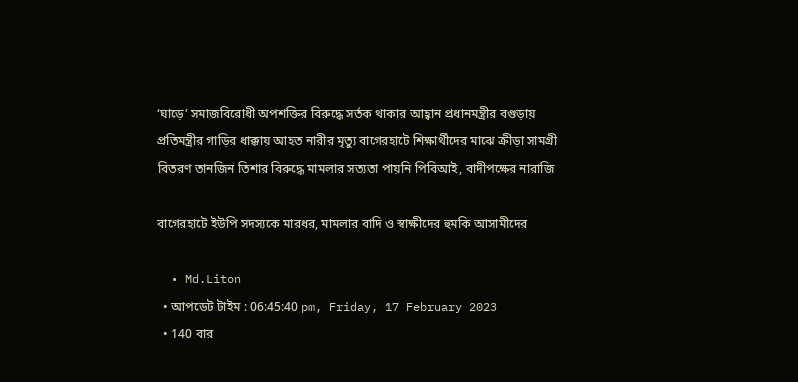‘ঘাড়ে’ সমাজবিরোধী অপশক্তির বিরুদ্ধে সর্তক থাকার আহ্বান প্রধানমন্ত্রীর বগুড়ায় প্রতিমন্ত্রীর গাড়ির ধাক্কায় আহত নারীর মৃত্যু বাগেরহাটে শিক্ষার্থীদের মাঝে ক্রীড়া সামগ্রী বিতরণ তানজিন তিশার বিরুদ্ধে মামলার সত্যতা পায়নি পিবিআই, বাদীপক্ষের নারাজি

বাগেরহাটে ইউপি সদস্যকে মারধর, মামলার বাদি ও স্বাক্ষীদের হুমকি আসামীদের

  • Md.Liton
  • আপডেট টাইম : 06:45:40 pm, Friday, 17 February 2023
  • 140 বার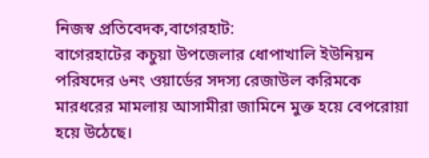নিজস্ব প্রতিবেদক,বাগেরহাট:
বাগেরহাটের কচুয়া উপজেলার ধোপাখালি ইউনিয়ন পরিষদের ৬নং ওয়ার্ডের সদস্য রেজাউল করিমকে মারধরের মামলায় আসামীরা জামিনে মুক্ত হয়ে বেপরোয়া হয়ে উঠেছে।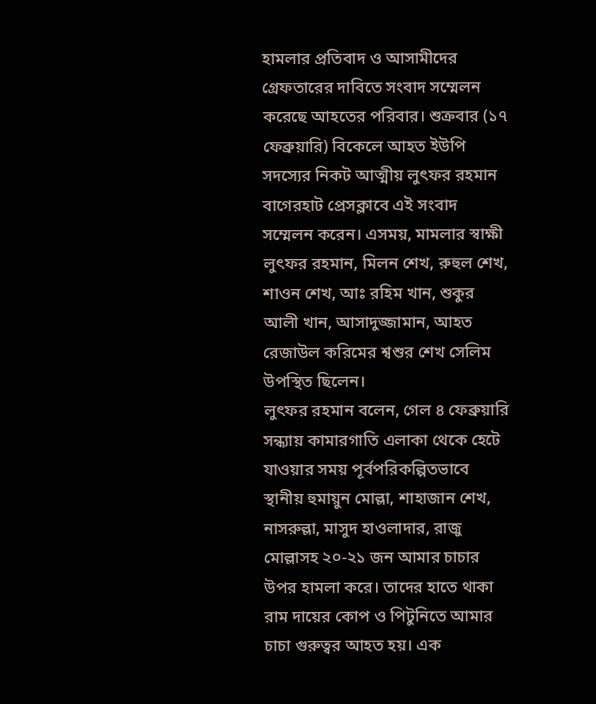হামলার প্রতিবাদ ও আসামীদের গ্রেফতারের দাবিতে সংবাদ সম্মেলন করেছে আহতের পরিবার। শুক্রবার (১৭ ফেব্রুয়ারি) বিকেলে আহত ইউপি সদস্যের নিকট আত্মীয় লুৎফর রহমান বাগেরহাট প্রেসক্লাবে এই সংবাদ সম্মেলন করেন। এসময়, মামলার স্বাক্ষী লুৎফর রহমান, মিলন শেখ, রুহুল শেখ, শাওন শেখ, আঃ রহিম খান, শুকুর আলী খান, আসাদুজ্জামান, আহত রেজাউল করিমের শ্বশুর শেখ সেলিম উপস্থিত ছিলেন।
লুৎফর রহমান বলেন, গেল ৪ ফেব্রুয়ারি সন্ধ্যায় কামারগাতি এলাকা থেকে হেটে যাওয়ার সময় পূর্বপরিকল্পিতভাবে স্থানীয় হুমায়ুন মোল্লা, শাহাজান শেখ, নাসরুল্লা, মাসুদ হাওলাদার, রাজু মোল্লাসহ ২০-২১ জন আমার চাচার উপর হামলা করে। তাদের হাতে থাকা রাম দায়ের কোপ ও পিটুনিতে আমার চাচা গুরুত্বর আহত হয়। এক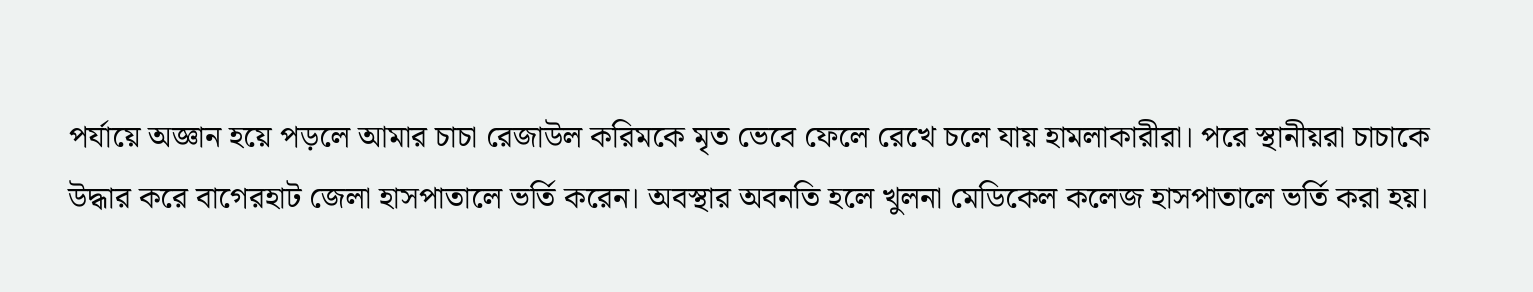পর্যায়ে অজ্ঞান হয়ে পড়লে আমার চাচা রেজাউল করিমকে মৃত ভেবে ফেলে রেখে চলে যায় হামলাকারীরা। পরে স্থানীয়রা চাচাকে উদ্ধার করে বাগেরহাট জেলা হাসপাতালে ভর্তি করেন। অবস্থার অবনতি হলে খুলনা মেডিকেল কলেজ হাসপাতালে ভর্তি করা হয়।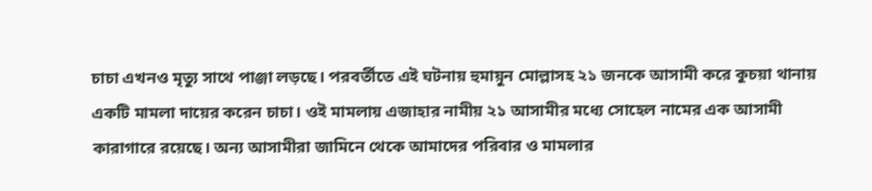চাচা এখনও মৃত্যু সাথে পাঞ্জা লড়ছে। পরবর্তীতে এই ঘটনায় হুমায়ুন মোল্লাসহ ২১ জনকে আসামী করে কুচয়া থানায় একটি মামলা দায়ের করেন চাচা। ওই মামলায় এজাহার নামীয় ২১ আসামীর মধ্যে সোহেল নামের এক আসামী কারাগারে রয়েছে। অন্য আসামীরা জামিনে থেকে আমাদের পরিবার ও মামলার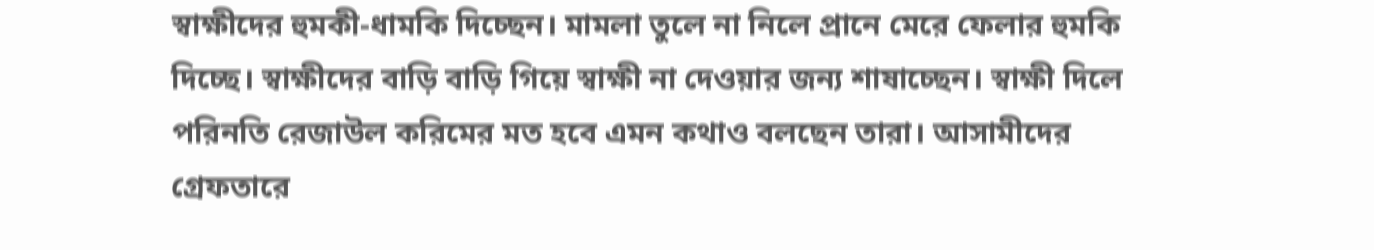স্বাক্ষীদের হুমকী-ধামকি দিচ্ছেন। মামলা তুলে না নিলে প্রানে মেরে ফেলার হুমকি দিচ্ছে। স্বাক্ষীদের বাড়ি বাড়ি গিয়ে স্বাক্ষী না দেওয়ার জন্য শাষাচ্ছেন। স্বাক্ষী দিলে পরিনতি রেজাউল করিমের মত হবে এমন কথাও বলছেন তারা। আসামীদের গ্রেফতারে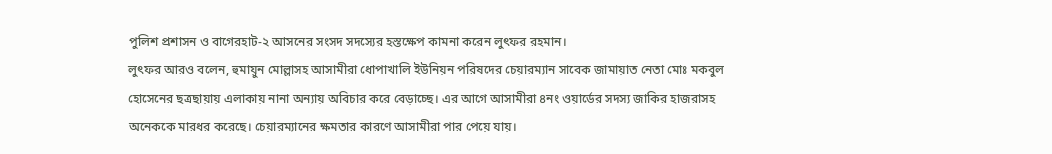পুলিশ প্রশাসন ও বাগেরহাট-২ আসনের সংসদ সদস্যের হস্তক্ষেপ কামনা করেন লুৎফর রহমান।
লুৎফর আরও বলেন, হুমায়ুন মোল্লাসহ আসামীরা ধোপাখালি ইউনিয়ন পরিষদের চেয়ারম্যান সাবেক জামায়াত নেতা মোঃ মকবুল হোসেনের ছত্রছায়ায় এলাকায় নানা অন্যায় অবিচার করে বেড়াচ্ছে। এর আগে আসামীরা ৪নং ওয়ার্ডের সদস্য জাকির হাজরাসহ অনেককে মারধর করেছে। চেয়ারম্যানের ক্ষমতার কারণে আসামীরা পার পেয়ে যায়।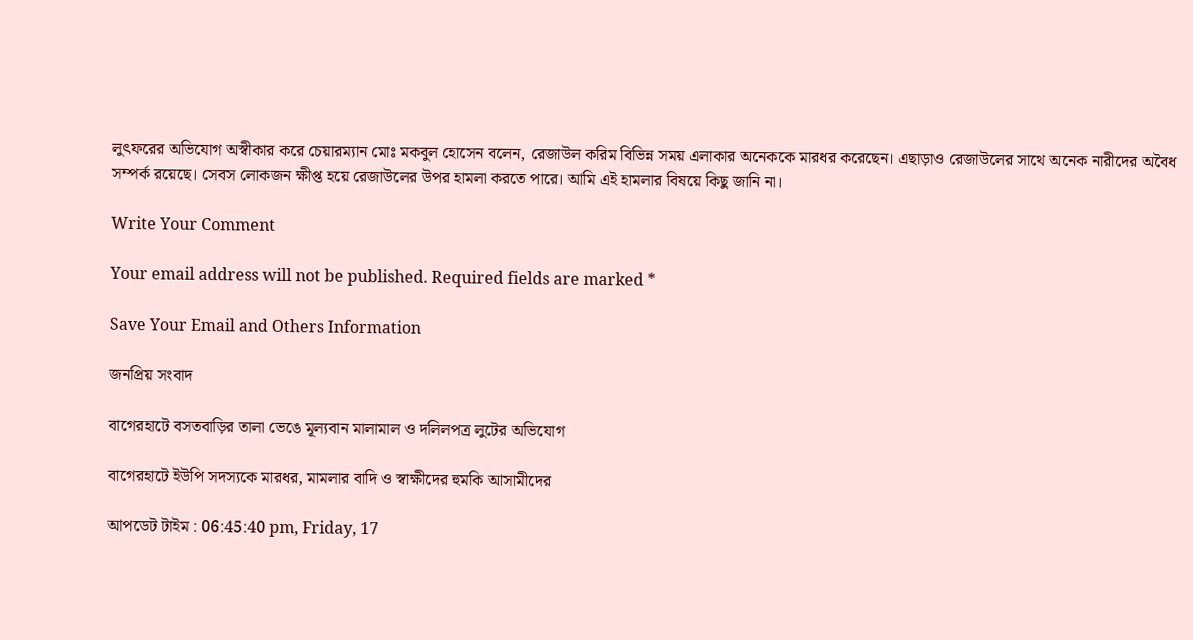লুৎফরের অভিযোগ অস্বীকার করে চেয়ারম্যান মোঃ মকবুল হোসেন বলেন, রেজাউল করিম বিভিন্ন সময় এলাকার অনেককে মারধর করেছেন। এছাড়াও রেজাউলের সাথে অনেক নারীদের অবৈধ সম্পর্ক রয়েছে। সেবস লোকজন ক্ষীপ্ত হয়ে রেজাউলের উপর হামলা করতে পারে। আমি এই হামলার বিষয়ে কিছু জানি না।

Write Your Comment

Your email address will not be published. Required fields are marked *

Save Your Email and Others Information

জনপ্রিয় সংবাদ

বাগেরহাটে বসতবাড়ির তালা ভেঙে মূল্যবান মালামাল ও দলিলপত্র লুটের অভিযোগ

বাগেরহাটে ইউপি সদস্যকে মারধর, মামলার বাদি ও স্বাক্ষীদের হুমকি আসামীদের

আপডেট টাইম : 06:45:40 pm, Friday, 17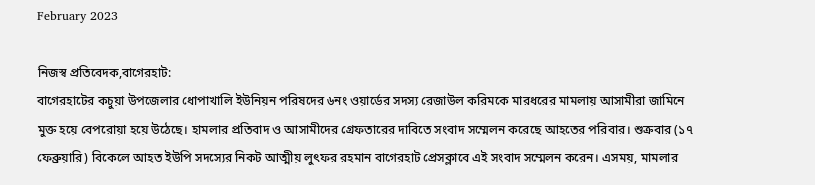February 2023

নিজস্ব প্রতিবেদক,বাগেরহাট:
বাগেরহাটের কচুয়া উপজেলার ধোপাখালি ইউনিয়ন পরিষদের ৬নং ওয়ার্ডের সদস্য রেজাউল করিমকে মারধরের মামলায় আসামীরা জামিনে মুক্ত হয়ে বেপরোয়া হয়ে উঠেছে। হামলার প্রতিবাদ ও আসামীদের গ্রেফতারের দাবিতে সংবাদ সম্মেলন করেছে আহতের পরিবার। শুক্রবার (১৭ ফেব্রুয়ারি) বিকেলে আহত ইউপি সদস্যের নিকট আত্মীয় লুৎফর রহমান বাগেরহাট প্রেসক্লাবে এই সংবাদ সম্মেলন করেন। এসময়, মামলার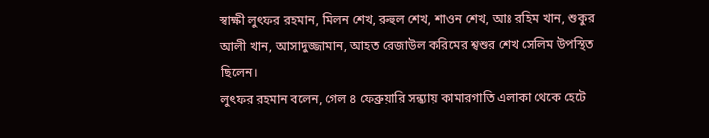স্বাক্ষী লুৎফর রহমান, মিলন শেখ, রুহুল শেখ, শাওন শেখ, আঃ রহিম খান, শুকুর আলী খান, আসাদুজ্জামান, আহত রেজাউল করিমের শ্বশুর শেখ সেলিম উপস্থিত ছিলেন।
লুৎফর রহমান বলেন, গেল ৪ ফেব্রুয়ারি সন্ধ্যায় কামারগাতি এলাকা থেকে হেটে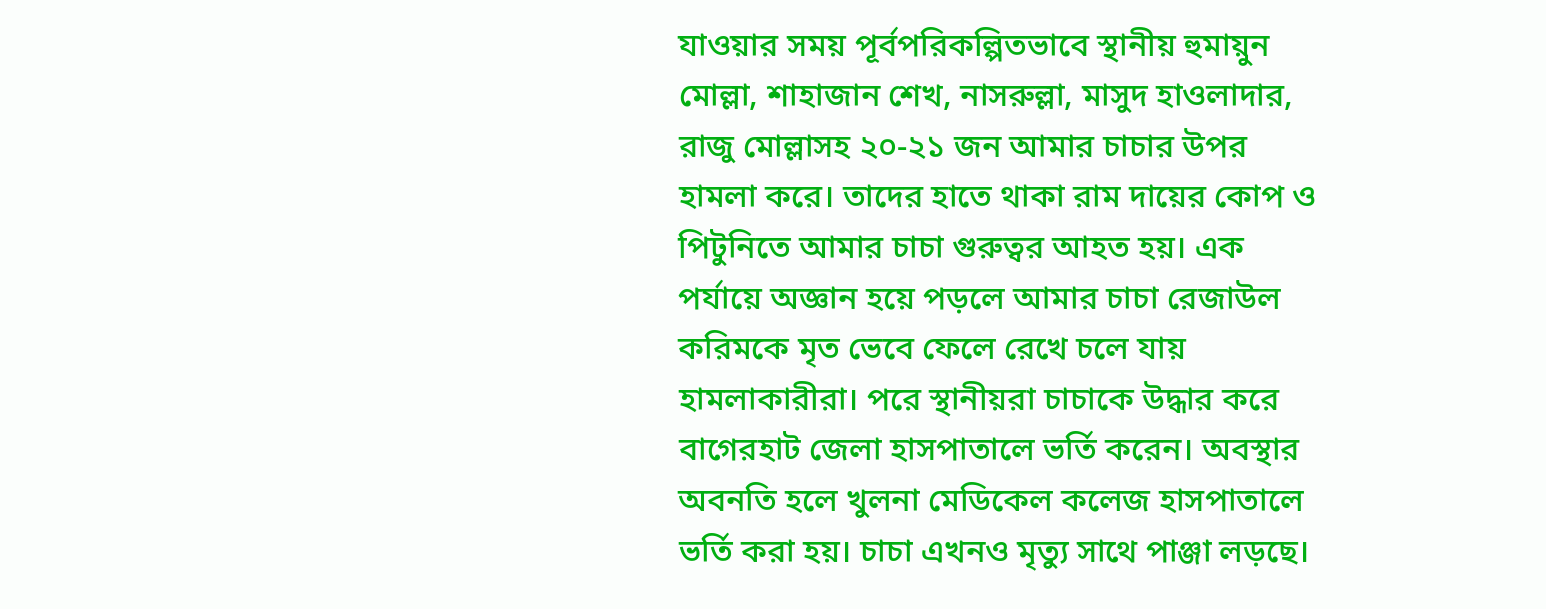যাওয়ার সময় পূর্বপরিকল্পিতভাবে স্থানীয় হুমায়ুন মোল্লা, শাহাজান শেখ, নাসরুল্লা, মাসুদ হাওলাদার, রাজু মোল্লাসহ ২০-২১ জন আমার চাচার উপর হামলা করে। তাদের হাতে থাকা রাম দায়ের কোপ ও পিটুনিতে আমার চাচা গুরুত্বর আহত হয়। এক পর্যায়ে অজ্ঞান হয়ে পড়লে আমার চাচা রেজাউল করিমকে মৃত ভেবে ফেলে রেখে চলে যায় হামলাকারীরা। পরে স্থানীয়রা চাচাকে উদ্ধার করে বাগেরহাট জেলা হাসপাতালে ভর্তি করেন। অবস্থার অবনতি হলে খুলনা মেডিকেল কলেজ হাসপাতালে ভর্তি করা হয়। চাচা এখনও মৃত্যু সাথে পাঞ্জা লড়ছে।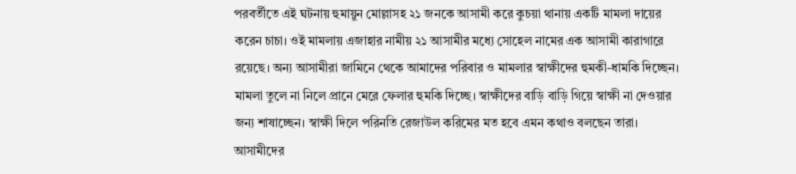পরবর্তীতে এই ঘটনায় হুমায়ুন মোল্লাসহ ২১ জনকে আসামী করে কুচয়া থানায় একটি মামলা দায়ের করেন চাচা। ওই মামলায় এজাহার নামীয় ২১ আসামীর মধ্যে সোহেল নামের এক আসামী কারাগারে রয়েছে। অন্য আসামীরা জামিনে থেকে আমাদের পরিবার ও মামলার স্বাক্ষীদের হুমকী-ধামকি দিচ্ছেন। মামলা তুলে না নিলে প্রানে মেরে ফেলার হুমকি দিচ্ছে। স্বাক্ষীদের বাড়ি বাড়ি গিয়ে স্বাক্ষী না দেওয়ার জন্য শাষাচ্ছেন। স্বাক্ষী দিলে পরিনতি রেজাউল করিমের মত হবে এমন কথাও বলছেন তারা। আসামীদের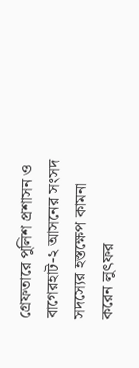গ্রেফতারে পুলিশ প্রশাসন ও বাগেরহাট-২ আসনের সংসদ সদস্যের হস্তক্ষেপ কামনা করেন লুৎফর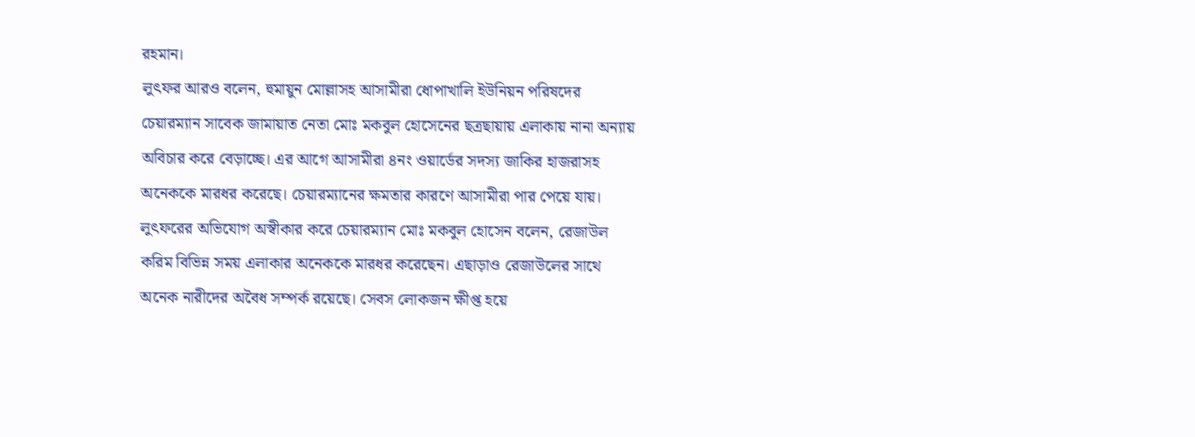রহমান।
লুৎফর আরও বলেন, হুমায়ুন মোল্লাসহ আসামীরা ধোপাখালি ইউনিয়ন পরিষদের চেয়ারম্যান সাবেক জামায়াত নেতা মোঃ মকবুল হোসেনের ছত্রছায়ায় এলাকায় নানা অন্যায় অবিচার করে বেড়াচ্ছে। এর আগে আসামীরা ৪নং ওয়ার্ডের সদস্য জাকির হাজরাসহ অনেককে মারধর করেছে। চেয়ারম্যানের ক্ষমতার কারণে আসামীরা পার পেয়ে যায়।
লুৎফরের অভিযোগ অস্বীকার করে চেয়ারম্যান মোঃ মকবুল হোসেন বলেন, রেজাউল করিম বিভিন্ন সময় এলাকার অনেককে মারধর করেছেন। এছাড়াও রেজাউলের সাথে অনেক নারীদের অবৈধ সম্পর্ক রয়েছে। সেবস লোকজন ক্ষীপ্ত হয়ে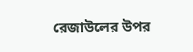রেজাউলের উপর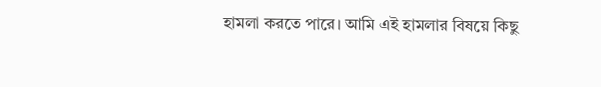হামলা করতে পারে। আমি এই হামলার বিষয়ে কিছু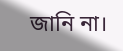জানি না।